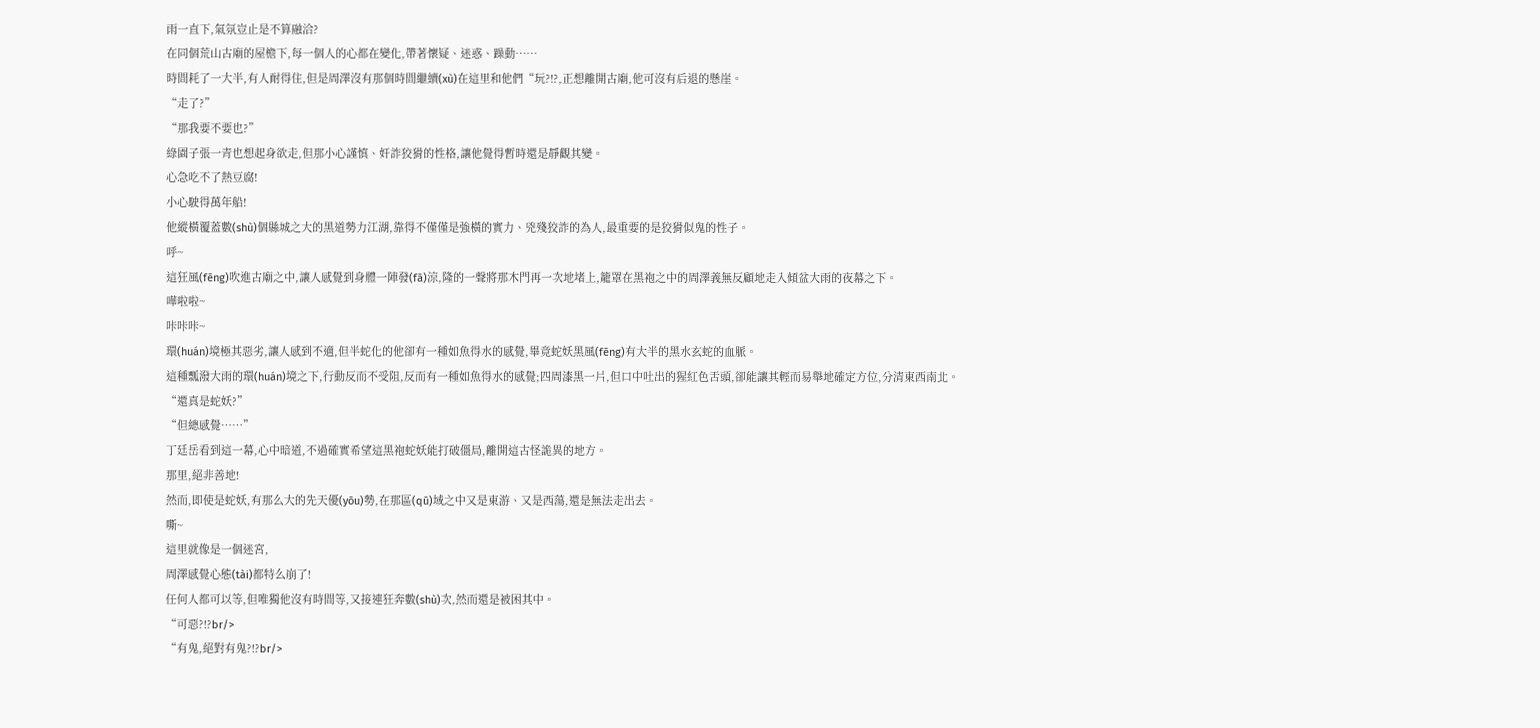雨一直下,氣氛豈止是不算融洽?
在同個荒山古廟的屋檐下,每一個人的心都在變化,帶著懷疑、迷惑、躁動……
時間耗了一大半,有人耐得住,但是周澤沒有那個時間繼續(xù)在這里和他們“玩?!?,正想離開古廟,他可沒有后退的懸崖。
“走了?”
“那我要不要也?”
綠園子張一青也想起身欲走,但那小心謹慎、奸詐狡猾的性格,讓他覺得暫時還是靜觀其變。
心急吃不了熱豆腐!
小心駛得萬年船!
他縱橫覆蓋數(shù)個縣城之大的黑道勢力江湖,靠得不僅僅是強橫的實力、兇殘狡詐的為人,最重要的是狡猾似鬼的性子。
呼~
這狂風(fēng)吹進古廟之中,讓人感覺到身體一陣發(fā)涼,隆的一聲將那木門再一次地堵上,籠罩在黑袍之中的周澤義無反顧地走入傾盆大雨的夜幕之下。
嘩啦啦~
咔咔咔~
環(huán)境極其惡劣,讓人感到不適,但半蛇化的他卻有一種如魚得水的感覺,畢竟蛇妖黑風(fēng)有大半的黑水玄蛇的血脈。
這種瓢潑大雨的環(huán)境之下,行動反而不受阻,反而有一種如魚得水的感覺;四周漆黑一片,但口中吐出的猩紅色舌頭,卻能讓其輕而易舉地確定方位,分清東西南北。
“還真是蛇妖?”
“但總感覺……”
丁廷岳看到這一幕,心中暗道,不過確實希望這黑袍蛇妖能打破僵局,離開這古怪詭異的地方。
那里,絕非善地!
然而,即使是蛇妖,有那么大的先天優(yōu)勢,在那區(qū)域之中又是東游、又是西蕩,還是無法走出去。
嘶~
這里就像是一個迷宮,
周澤感覺心態(tài)都特么崩了!
任何人都可以等,但唯獨他沒有時間等,又接連狂奔數(shù)次,然而還是被困其中。
“可惡?!?br/>
“有鬼,絕對有鬼?!?br/>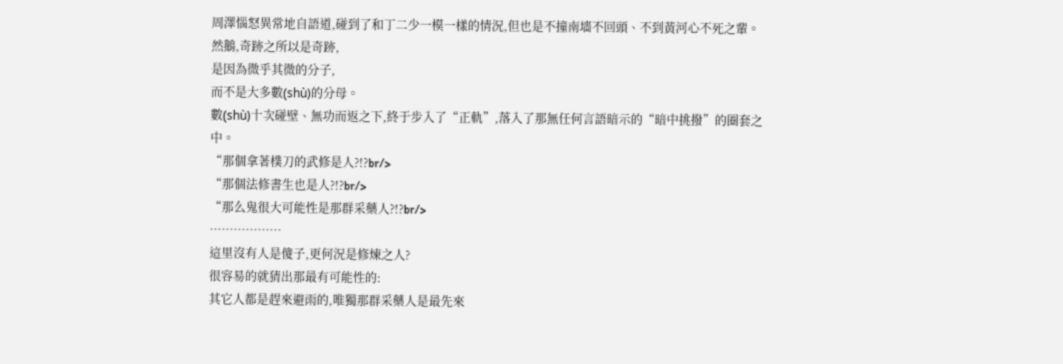周澤惱怒異常地自語道,碰到了和丁二少一模一樣的情況,但也是不撞南墻不回頭、不到黃河心不死之輩。
然鵝,奇跡之所以是奇跡,
是因為微乎其微的分子,
而不是大多數(shù)的分母。
數(shù)十次碰壁、無功而返之下,終于步入了“正軌”,落入了那無任何言語暗示的“暗中挑撥”的圈套之中。
“那個拿著樸刀的武修是人?!?br/>
“那個法修書生也是人?!?br/>
“那么鬼很大可能性是那群采藥人?!?br/>
………………
這里沒有人是傻子,更何況是修煉之人?
很容易的就猜出那最有可能性的:
其它人都是趕來避雨的,唯獨那群采藥人是最先來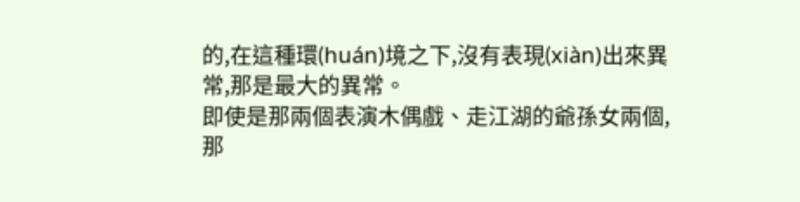的,在這種環(huán)境之下,沒有表現(xiàn)出來異常,那是最大的異常。
即使是那兩個表演木偶戲、走江湖的爺孫女兩個,那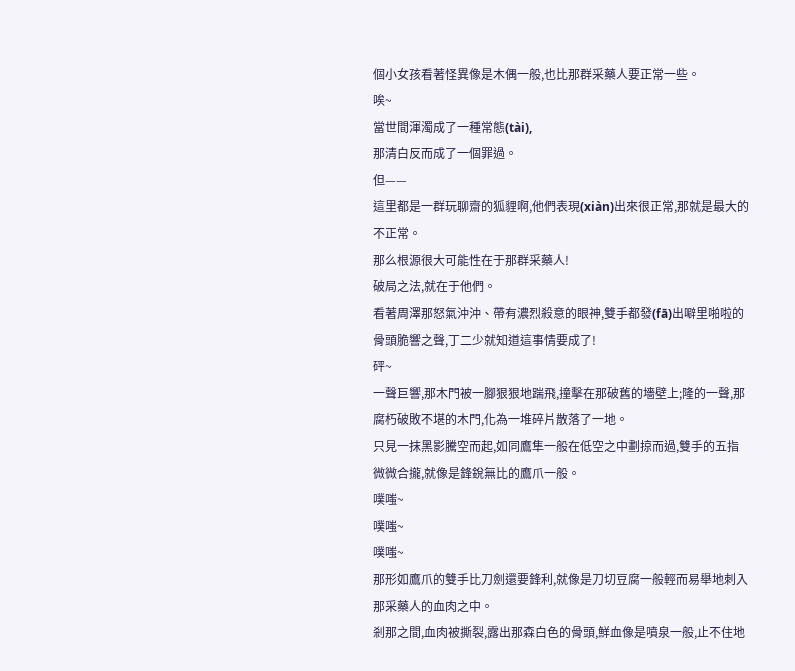個小女孩看著怪異像是木偶一般,也比那群采藥人要正常一些。
唉~
當世間渾濁成了一種常態(tài),
那清白反而成了一個罪過。
但——
這里都是一群玩聊齋的狐貍啊,他們表現(xiàn)出來很正常,那就是最大的不正常。
那么根源很大可能性在于那群采藥人!
破局之法,就在于他們。
看著周澤那怒氣沖沖、帶有濃烈殺意的眼神,雙手都發(fā)出噼里啪啦的骨頭脆響之聲,丁二少就知道這事情要成了!
砰~
一聲巨響,那木門被一腳狠狠地踹飛,撞擊在那破舊的墻壁上;隆的一聲,那腐朽破敗不堪的木門,化為一堆碎片散落了一地。
只見一抹黑影騰空而起,如同鷹隼一般在低空之中劃掠而過,雙手的五指微微合攏,就像是鋒銳無比的鷹爪一般。
噗嗤~
噗嗤~
噗嗤~
那形如鷹爪的雙手比刀劍還要鋒利,就像是刀切豆腐一般輕而易舉地刺入那采藥人的血肉之中。
剎那之間,血肉被撕裂,露出那森白色的骨頭,鮮血像是噴泉一般,止不住地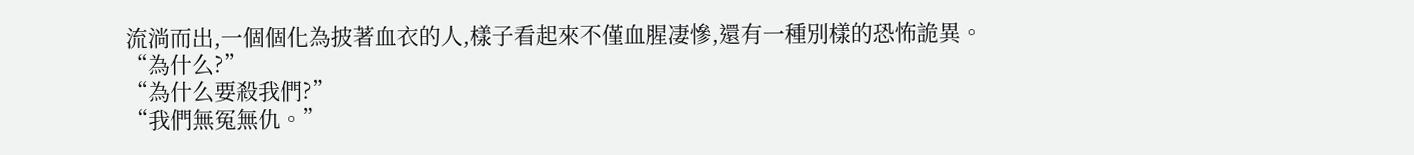流淌而出,一個個化為披著血衣的人,樣子看起來不僅血腥凄慘,還有一種別樣的恐怖詭異。
“為什么?”
“為什么要殺我們?”
“我們無冤無仇。”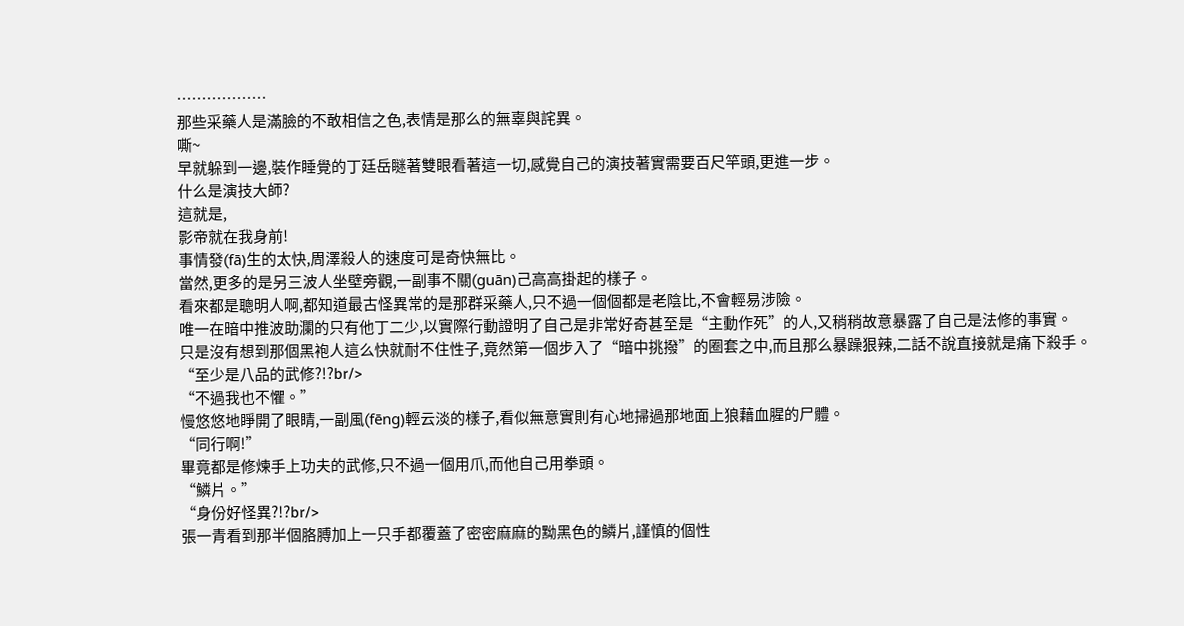………………
那些采藥人是滿臉的不敢相信之色,表情是那么的無辜與詫異。
嘶~
早就躲到一邊,裝作睡覺的丁廷岳瞇著雙眼看著這一切,感覺自己的演技著實需要百尺竿頭,更進一步。
什么是演技大師?
這就是,
影帝就在我身前!
事情發(fā)生的太快,周澤殺人的速度可是奇快無比。
當然,更多的是另三波人坐壁旁觀,一副事不關(guān)己高高掛起的樣子。
看來都是聰明人啊,都知道最古怪異常的是那群采藥人,只不過一個個都是老陰比,不會輕易涉險。
唯一在暗中推波助瀾的只有他丁二少,以實際行動證明了自己是非常好奇甚至是“主動作死”的人,又稍稍故意暴露了自己是法修的事實。
只是沒有想到那個黑袍人這么快就耐不住性子,竟然第一個步入了“暗中挑撥”的圈套之中,而且那么暴躁狠辣,二話不說直接就是痛下殺手。
“至少是八品的武修?!?br/>
“不過我也不懼。”
慢悠悠地睜開了眼睛,一副風(fēng)輕云淡的樣子,看似無意實則有心地掃過那地面上狼藉血腥的尸體。
“同行啊!”
畢竟都是修煉手上功夫的武修,只不過一個用爪,而他自己用拳頭。
“鱗片。”
“身份好怪異?!?br/>
張一青看到那半個胳膊加上一只手都覆蓋了密密麻麻的黝黑色的鱗片,謹慎的個性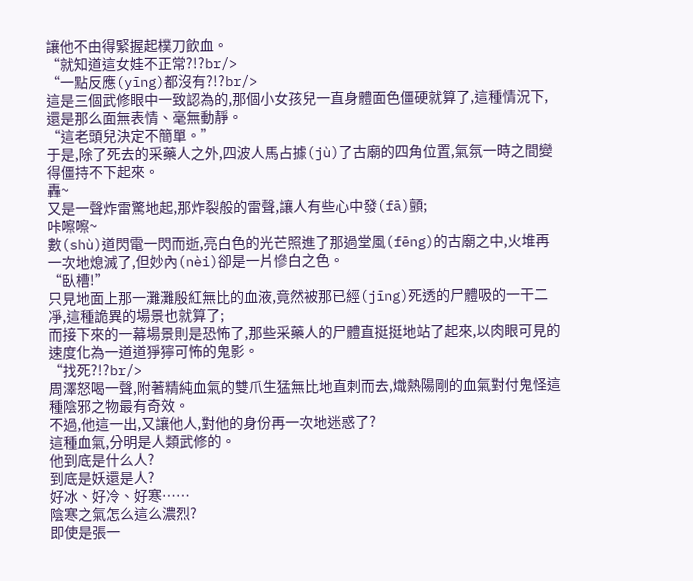讓他不由得緊握起樸刀飲血。
“就知道這女娃不正常?!?br/>
“一點反應(yīng)都沒有?!?br/>
這是三個武修眼中一致認為的,那個小女孩兒一直身體面色僵硬就算了,這種情況下,還是那么面無表情、毫無動靜。
“這老頭兒決定不簡單。”
于是,除了死去的采藥人之外,四波人馬占據(jù)了古廟的四角位置,氣氛一時之間變得僵持不下起來。
轟~
又是一聲炸雷驚地起,那炸裂般的雷聲,讓人有些心中發(fā)顫;
咔嚓嚓~
數(shù)道閃電一閃而逝,亮白色的光芒照進了那過堂風(fēng)的古廟之中,火堆再一次地熄滅了,但妙內(nèi)卻是一片慘白之色。
“臥槽!”
只見地面上那一灘灘殷紅無比的血液,竟然被那已經(jīng)死透的尸體吸的一干二凈,這種詭異的場景也就算了;
而接下來的一幕場景則是恐怖了,那些采藥人的尸體直挺挺地站了起來,以肉眼可見的速度化為一道道猙獰可怖的鬼影。
“找死?!?br/>
周澤怒喝一聲,附著精純血氣的雙爪生猛無比地直刺而去,熾熱陽剛的血氣對付鬼怪這種陰邪之物最有奇效。
不過,他這一出,又讓他人,對他的身份再一次地迷惑了?
這種血氣,分明是人類武修的。
他到底是什么人?
到底是妖還是人?
好冰、好冷、好寒……
陰寒之氣怎么這么濃烈?
即使是張一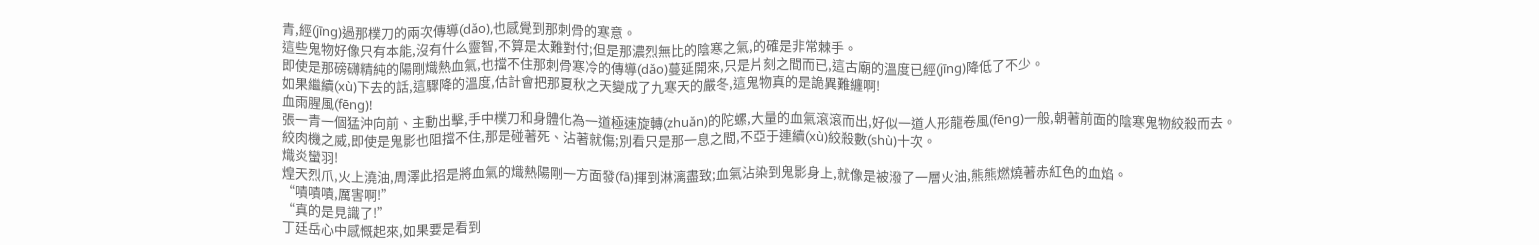青,經(jīng)過那樸刀的兩次傳導(dǎo),也感覺到那刺骨的寒意。
這些鬼物好像只有本能,沒有什么靈智,不算是太難對付;但是那濃烈無比的陰寒之氣,的確是非常棘手。
即使是那磅礴精純的陽剛熾熱血氣,也擋不住那刺骨寒冷的傳導(dǎo)蔓延開來,只是片刻之間而已,這古廟的溫度已經(jīng)降低了不少。
如果繼續(xù)下去的話,這驟降的溫度,估計會把那夏秋之天變成了九寒天的嚴冬,這鬼物真的是詭異難纏啊!
血雨腥風(fēng)!
張一青一個猛沖向前、主動出擊,手中樸刀和身體化為一道極速旋轉(zhuǎn)的陀螺,大量的血氣滾滾而出,好似一道人形龍卷風(fēng)一般,朝著前面的陰寒鬼物絞殺而去。
絞肉機之威,即使是鬼影也阻擋不住,那是碰著死、沾著就傷;別看只是那一息之間,不亞于連續(xù)絞殺數(shù)十次。
熾炎蠻羽!
煌天烈爪,火上澆油,周澤此招是將血氣的熾熱陽剛一方面發(fā)揮到淋漓盡致;血氣沾染到鬼影身上,就像是被潑了一層火油,熊熊燃燒著赤紅色的血焰。
“嘖嘖嘖,厲害啊!”
“真的是見識了!”
丁廷岳心中感慨起來,如果要是看到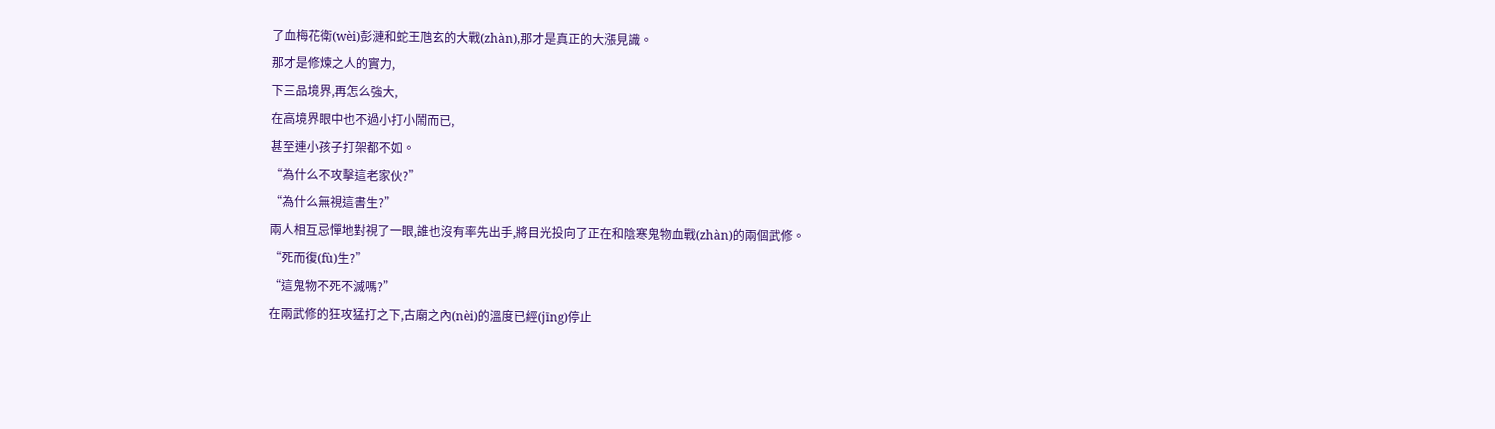了血梅花衛(wèi)彭漣和蛇王虺玄的大戰(zhàn),那才是真正的大漲見識。
那才是修煉之人的實力,
下三品境界,再怎么強大,
在高境界眼中也不過小打小鬧而已,
甚至連小孩子打架都不如。
“為什么不攻擊這老家伙?”
“為什么無視這書生?”
兩人相互忌憚地對視了一眼,誰也沒有率先出手,將目光投向了正在和陰寒鬼物血戰(zhàn)的兩個武修。
“死而復(fù)生?”
“這鬼物不死不滅嗎?”
在兩武修的狂攻猛打之下,古廟之內(nèi)的溫度已經(jīng)停止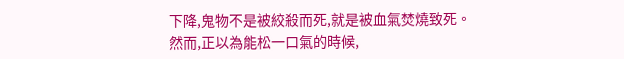下降,鬼物不是被絞殺而死,就是被血氣焚燒致死。
然而,正以為能松一口氣的時候,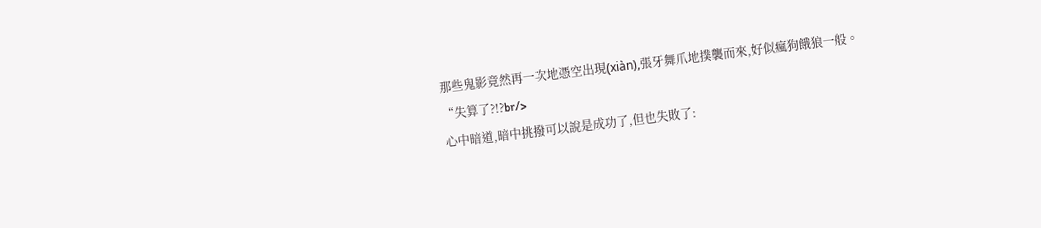那些鬼影竟然再一次地憑空出現(xiàn),張牙舞爪地撲襲而來,好似瘋狗餓狼一般。
“失算了?!?br/>
心中暗道,暗中挑撥可以說是成功了,但也失敗了: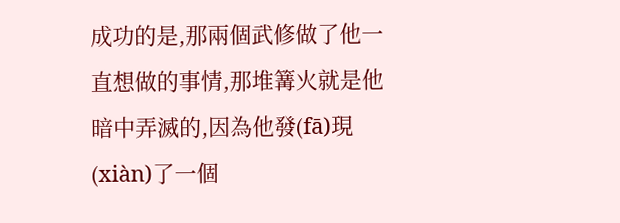成功的是,那兩個武修做了他一直想做的事情,那堆篝火就是他暗中弄滅的,因為他發(fā)現(xiàn)了一個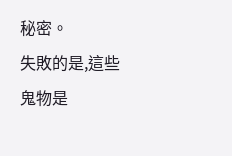秘密。
失敗的是,這些鬼物是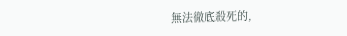無法徹底殺死的,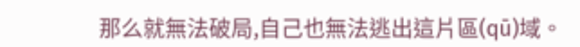那么就無法破局,自己也無法逃出這片區(qū)域。